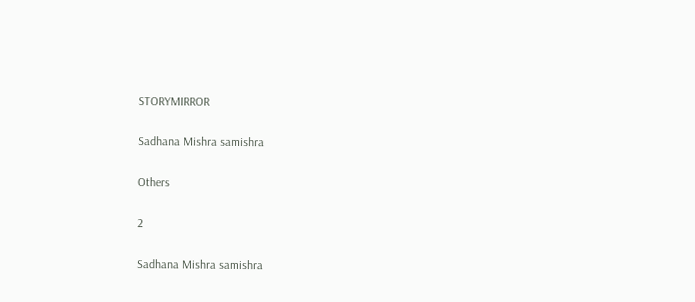STORYMIRROR

Sadhana Mishra samishra

Others

2

Sadhana Mishra samishra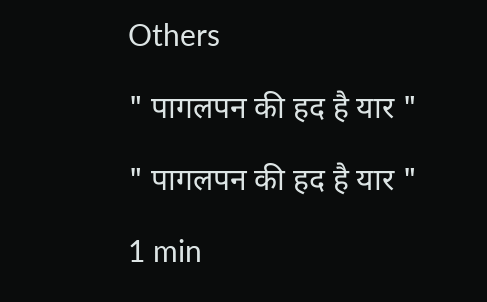Others

" पागलपन की हद है यार "

" पागलपन की हद है यार "

1 min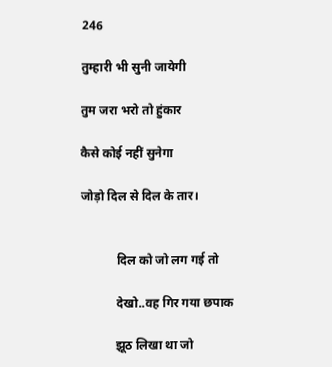246

तुम्हारी भी सुनी जायेगी

तुम जरा भरो तो हुंकार

कैसे कोई नहीं सुनेगा

जोड़ो दिल से दिल के तार।


            दिल को जो लग गई तो

            देखो..वह गिर गया छपाक

            झूठ लिखा था जो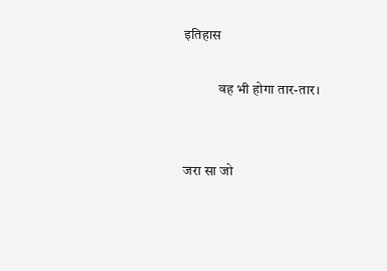इतिहास

            वह भी होगा तार-तार।


जरा सा जो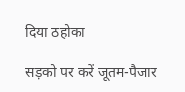दिया ठहोका

सड़को पर करें जूतम-पैजार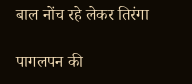बाल नोंच रहे लेकर तिरंगा

पागलपन की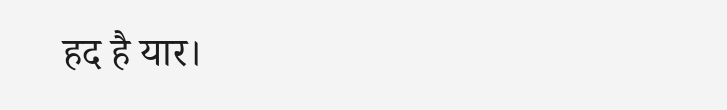हद है यार।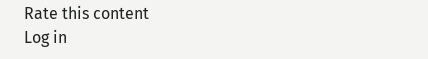Rate this content
Log in